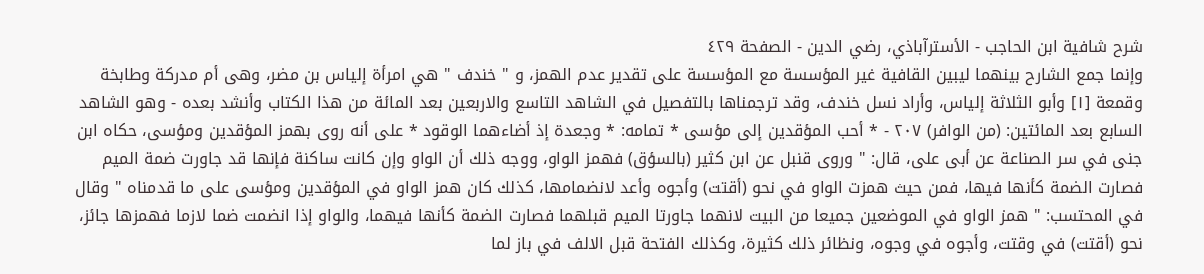شرح شافية ابن الحاجب - الأسترآباذي، رضي الدين - الصفحة ٤٢٩
وإنما جمع الشارح بينهما ليبين القافية غير المؤسسة مع المؤسسة على تقدير عدم الهمز، و " خندف " هي امرأة إلياس بن مضر، وهى أم مدركة وطابخة وقمعة [١] وأبو الثلاثة إلياس، وأراد نسل خندف، وقد ترجمناها بالتفصيل في الشاهد التاسع والاربعين بعد المائة من هذا الكتاب وأنشد بعده - وهو الشاهد السابع بعد المائتين: (من الوافر) ٢٠٧ - * أحب المؤقدين إلى مؤسى * تمامه: * وجعدة إذ أضاءهما الوقود * على أنه روى بهمز المؤقدين ومؤسى، حكاه ابن جنى في سر الصناعة عن أبى على، قال: " وروى قنبل عن ابن كثير (بالسؤق) فهمز الواو، ووجه ذلك أن الواو وإن كانت ساكنة فإنها قد جاورت ضمة الميم فصارت الضمة كأنها فيها، فمن حيث همزت الواو في نحو (أقتت) وأجوه وأعد لانضمامها، كذلك كان همز الواو في المؤقدين ومؤسى على ما قدمناه " وقال في المحتسب: " همز الواو في الموضعين جميعا من البيت لانهما جاورتا الميم قبلهما فصارت الضمة كأنها فيهما، والواو إذا انضمت ضما لازما فهمزها جائز، نحو (أقتت) في وقتت، وأجوه في وجوه، ونظائر ذلك كثيرة، وكذلك الفتحة قبل الالف في باز لما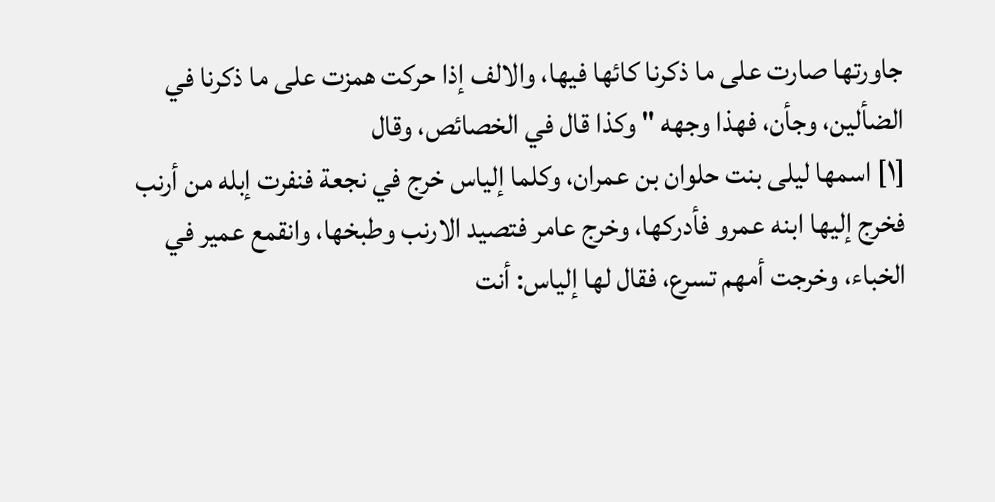جاورتها صارت على ما ذكرنا كائها فيها، والالف إذا حركت همزت على ما ذكرنا في الضألين، وجأن، فهذا وجهه " وكذا قال في الخصائص، وقال
[١] اسمها ليلى بنت حلوان بن عمران، وكلما إلياس خرج في نجعة فنفرت إبله من أرنب فخرج إليها ابنه عمرو فأدركها، وخرج عامر فتصيد الارنب وطبخها، وانقمع عمير في الخباء، وخرجت أمهم تسرع، فقال لها إلياس: أنت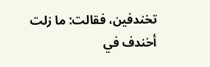تخندفين، فقالت: ما زلت أخندف في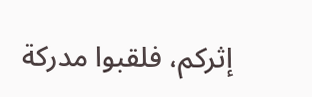إثركم، فلقبوا مدركة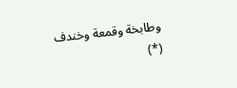وطابخة وقمعة وخندف (*)